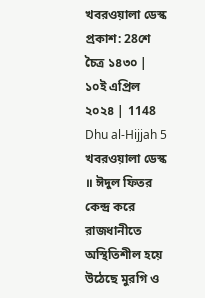খবরওয়ালা ডেস্ক
প্রকাশ: 28শে চৈত্র ১৪৩০ | ১০ই এপ্রিল ২০২৪ | 1148 Dhu al-Hijjah 5
খবরওয়ালা ডেস্ক ॥ ঈদুল ফিতর কেন্দ্র করে রাজধানীতে অস্থিতিশীল হয়ে উঠেছে মুরগি ও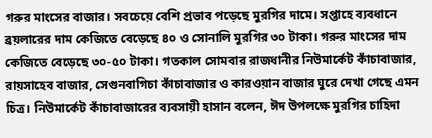গরুর মাংসের বাজার। সবচেয়ে বেশি প্রভাব পড়েছে মুরগির দামে। সপ্তাহে ব্যবধানে ব্রয়লারের দাম কেজিতে বেড়েছে ৪০ ও সোনালি মুরগির ৩০ টাকা। গরুর মাংসের দাম কেজিতে বেড়েছে ৩০-৫০ টাকা। গতকাল সোমবার রাজধানীর নিউমার্কেট কাঁচাবাজার, রায়সাহেব বাজার, সেগুনবাগিচা কাঁচাবাজার ও কারওয়ান বাজার ঘুরে দেখা গেছে এমন চিত্র। নিউমার্কেট কাঁচাবাজারের ব্যবসায়ী হাসান বলেন, ঈদ উপলক্ষে মুরগির চাহিদা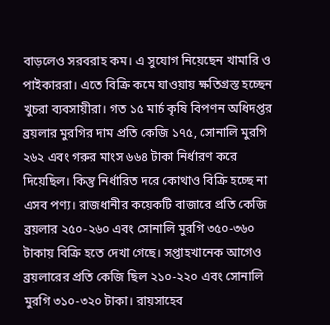বাড়লেও সরবরাহ কম। এ সুযোগ নিয়েছেন খামারি ও পাইকাররা। এতে বিক্রি কমে যাওয়ায় ক্ষতিগ্রস্ত হচ্ছেন খুচরা ব্যবসায়ীরা। গত ১৫ মার্চ কৃষি বিপণন অধিদপ্তর ব্রয়লার মুরগির দাম প্রতি কেজি ১৭৫, সোনালি মুরগি ২৬২ এবং গরুর মাংস ৬৬৪ টাকা নির্ধারণ করে দিয়েছিল। কিন্তু নির্ধারিত দরে কোথাও বিক্রি হচ্ছে না এসব পণ্য। রাজধানীর কয়েকটি বাজারে প্রতি কেজি ব্রয়লার ২৫০-২৬০ এবং সোনালি মুরগি ৩৫০-৩৬০ টাকায় বিক্রি হতে দেখা গেছে। সপ্তাহখানেক আগেও ব্রয়লারের প্রতি কেজি ছিল ২১০-২২০ এবং সোনালি মুরগি ৩১০-৩২০ টাকা। রায়সাহেব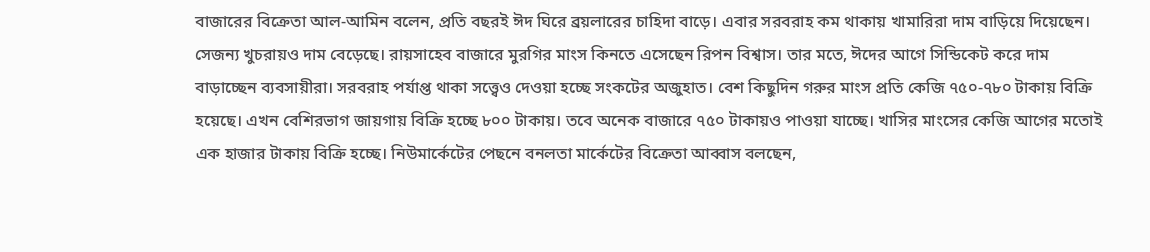বাজারের বিক্রেতা আল-আমিন বলেন, প্রতি বছরই ঈদ ঘিরে ব্রয়লারের চাহিদা বাড়ে। এবার সরবরাহ কম থাকায় খামারিরা দাম বাড়িয়ে দিয়েছেন। সেজন্য খুচরায়ও দাম বেড়েছে। রায়সাহেব বাজারে মুরগির মাংস কিনতে এসেছেন রিপন বিশ্বাস। তার মতে, ঈদের আগে সিন্ডিকেট করে দাম বাড়াচ্ছেন ব্যবসায়ীরা। সরবরাহ পর্যাপ্ত থাকা সত্ত্বেও দেওয়া হচ্ছে সংকটের অজুহাত। বেশ কিছুদিন গরুর মাংস প্রতি কেজি ৭৫০-৭৮০ টাকায় বিক্রি হয়েছে। এখন বেশিরভাগ জায়গায় বিক্রি হচ্ছে ৮০০ টাকায়। তবে অনেক বাজারে ৭৫০ টাকায়ও পাওয়া যাচ্ছে। খাসির মাংসের কেজি আগের মতোই এক হাজার টাকায় বিক্রি হচ্ছে। নিউমার্কেটের পেছনে বনলতা মার্কেটের বিক্রেতা আব্বাস বলছেন,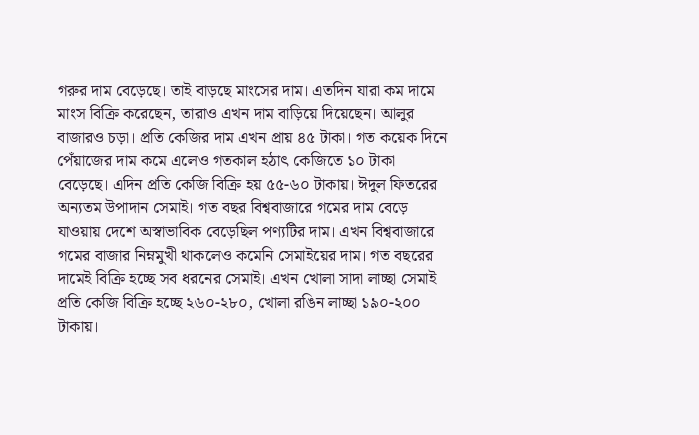গরুর দাম বেড়েছে। তাই বাড়ছে মাংসের দাম। এতদিন যারা কম দামে মাংস বিক্রি করেছেন, তারাও এখন দাম বাড়িয়ে দিয়েছেন। আলুর বাজারও চড়া। প্রতি কেজির দাম এখন প্রায় ৪৫ টাকা। গত কয়েক দিনে পেঁয়াজের দাম কমে এলেও গতকাল হঠাৎ কেজিতে ১০ টাকা বেড়েছে। এদিন প্রতি কেজি বিক্রি হয় ৫৫-৬০ টাকায়। ঈদুল ফিতরের অন্যতম উপাদান সেমাই। গত বছর বিশ্ববাজারে গমের দাম বেড়ে যাওয়ায় দেশে অস্বাভাবিক বেড়েছিল পণ্যটির দাম। এখন বিশ্ববাজারে গমের বাজার নিম্নমুখী থাকলেও কমেনি সেমাইয়ের দাম। গত বছরের দামেই বিক্রি হচ্ছে সব ধরনের সেমাই। এখন খোলা সাদা লাচ্ছা সেমাই প্রতি কেজি বিক্রি হচ্ছে ২৬০-২৮০, খোলা রঙিন লাচ্ছা ১৯০-২০০ টাকায়।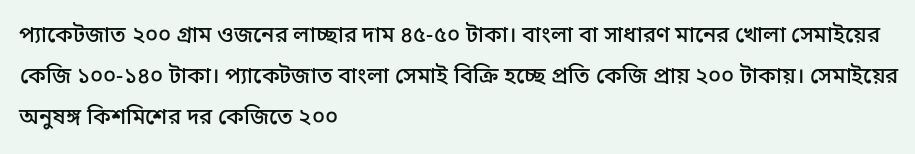প্যাকেটজাত ২০০ গ্রাম ওজনের লাচ্ছার দাম ৪৫-৫০ টাকা। বাংলা বা সাধারণ মানের খোলা সেমাইয়ের কেজি ১০০-১৪০ টাকা। প্যাকেটজাত বাংলা সেমাই বিক্রি হচ্ছে প্রতি কেজি প্রায় ২০০ টাকায়। সেমাইয়ের অনুষঙ্গ কিশমিশের দর কেজিতে ২০০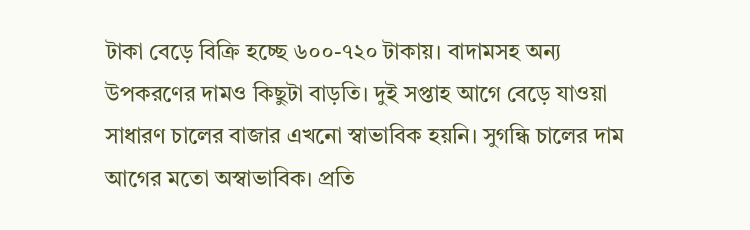টাকা বেড়ে বিক্রি হচ্ছে ৬০০-৭২০ টাকায়। বাদামসহ অন্য উপকরণের দামও কিছুটা বাড়তি। দুই সপ্তাহ আগে বেড়ে যাওয়া সাধারণ চালের বাজার এখনো স্বাভাবিক হয়নি। সুগন্ধি চালের দাম আগের মতো অস্বাভাবিক। প্রতি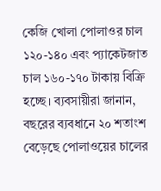কেজি খোলা পোলাওর চাল ১২০-১৪০ এবং প্যাকেটজাত চাল ১৬০-১৭০ টাকায় বিক্রি হচ্ছে। ব্যবসায়ীরা জানান, বছরের ব্যবধানে ২০ শতাংশ বেড়েছে পোলাওয়ের চালের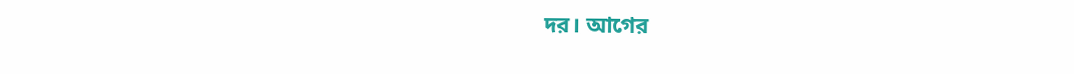দর। আগের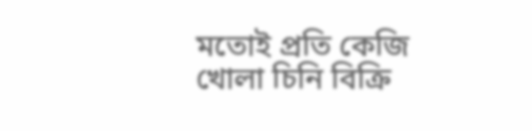মতোই প্রতি কেজি খোলা চিনি বিক্রি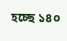হচ্ছে ১৪০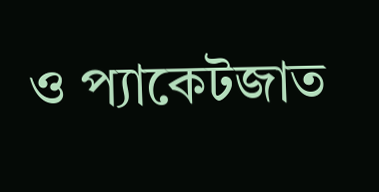ও প্যাকেটজাত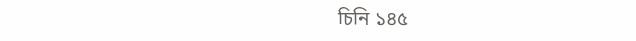চিনি ১৪৫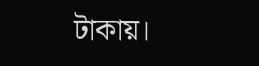টাকায়।